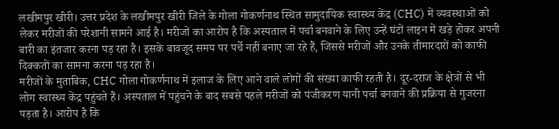लखीमपुर खीरी। उत्तर प्रदेश के लखीमपुर खीरी जिले के गोला गोकर्णनाथ स्थित सामुदायिक स्वास्थ्य केंद्र (CHC) में व्यवस्थाओं को लेकर मरीजों की परेशानी सामने आई है। मरीजों का आरोप है कि अस्पताल में पर्चा बनवाने के लिए उन्हें घंटों लाइन में खड़े होकर अपनी बारी का इंतजार करना पड़ रहा है। इसके बावजूद समय पर पर्चे नहीं बनाए जा रहे हैं, जिससे मरीजों और उनके तीमारदारों को काफी दिक्कतों का सामना करना पड़ रहा है।
मरीजों के मुताबिक, CHC गोला गोकर्णनाथ में इलाज के लिए आने वाले लोगों की संख्या काफी रहती है। दूर-दराज के क्षेत्रों से भी लोग स्वास्थ्य केंद्र पहुंचते हैं। अस्पताल में पहुंचने के बाद सबसे पहले मरीजों को पंजीकरण यानी पर्चा बनवाने की प्रक्रिया से गुजरना पड़ता है। आरोप है कि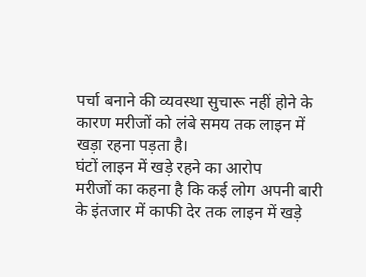पर्चा बनाने की व्यवस्था सुचारू नहीं होने के कारण मरीजों को लंबे समय तक लाइन में खड़ा रहना पड़ता है।
घंटों लाइन में खड़े रहने का आरोप
मरीजों का कहना है कि कई लोग अपनी बारी के इंतजार में काफी देर तक लाइन में खड़े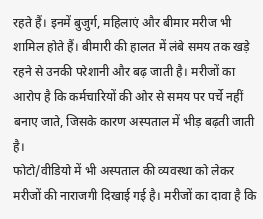रहते हैं। इनमें बुजुर्ग, महिलाएं और बीमार मरीज भी शामिल होते हैं। बीमारी की हालत में लंबे समय तक खड़े रहने से उनकी परेशानी और बढ़ जाती है। मरीजों का आरोप है कि कर्मचारियों की ओर से समय पर पर्चे नहीं बनाए जाते, जिसके कारण अस्पताल में भीड़ बढ़ती जाती है।
फोटो/वीडियो में भी अस्पताल की व्यवस्था को लेकर मरीजों की नाराजगी दिखाई गई है। मरीजों का दावा है कि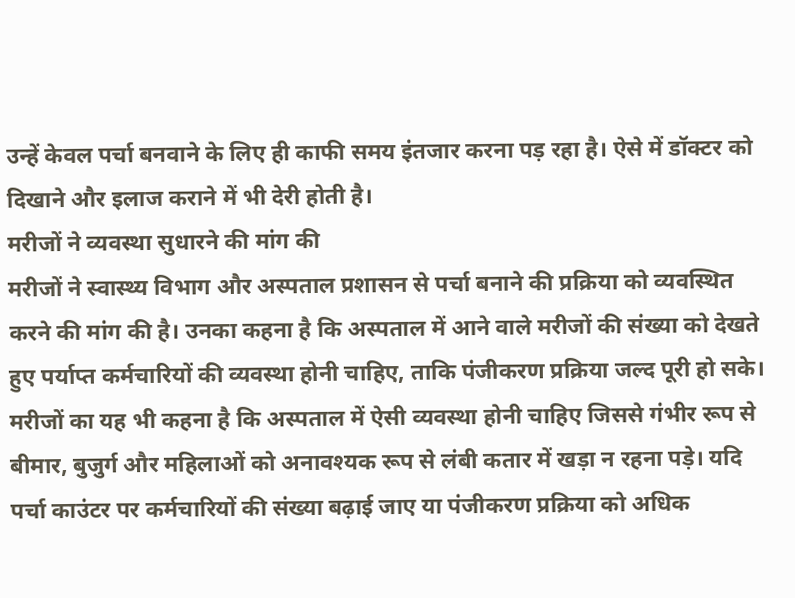उन्हें केवल पर्चा बनवाने के लिए ही काफी समय इंतजार करना पड़ रहा है। ऐसे में डॉक्टर को दिखाने और इलाज कराने में भी देरी होती है।
मरीजों ने व्यवस्था सुधारने की मांग की
मरीजों ने स्वास्थ्य विभाग और अस्पताल प्रशासन से पर्चा बनाने की प्रक्रिया को व्यवस्थित करने की मांग की है। उनका कहना है कि अस्पताल में आने वाले मरीजों की संख्या को देखते हुए पर्याप्त कर्मचारियों की व्यवस्था होनी चाहिए, ताकि पंजीकरण प्रक्रिया जल्द पूरी हो सके।
मरीजों का यह भी कहना है कि अस्पताल में ऐसी व्यवस्था होनी चाहिए जिससे गंभीर रूप से बीमार, बुजुर्ग और महिलाओं को अनावश्यक रूप से लंबी कतार में खड़ा न रहना पड़े। यदि पर्चा काउंटर पर कर्मचारियों की संख्या बढ़ाई जाए या पंजीकरण प्रक्रिया को अधिक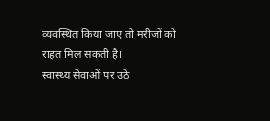व्यवस्थित किया जाए तो मरीजों को राहत मिल सकती है।
स्वास्थ्य सेवाओं पर उठे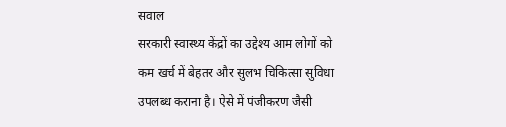सवाल
सरकारी स्वास्थ्य केंद्रों का उद्देश्य आम लोगों को कम खर्च में बेहतर और सुलभ चिकित्सा सुविधा उपलब्ध कराना है। ऐसे में पंजीकरण जैसी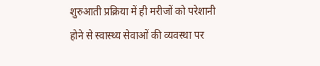शुरुआती प्रक्रिया में ही मरीजों को परेशानी होने से स्वास्थ्य सेवाओं की व्यवस्था पर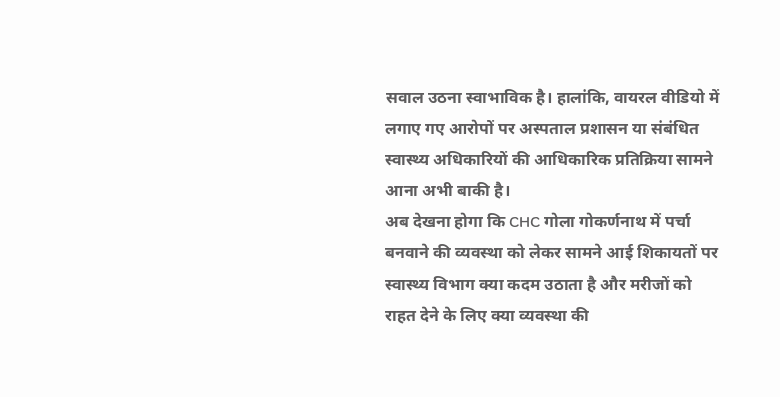सवाल उठना स्वाभाविक है। हालांकि, वायरल वीडियो में लगाए गए आरोपों पर अस्पताल प्रशासन या संबंधित स्वास्थ्य अधिकारियों की आधिकारिक प्रतिक्रिया सामने आना अभी बाकी है।
अब देखना होगा कि CHC गोला गोकर्णनाथ में पर्चा बनवाने की व्यवस्था को लेकर सामने आई शिकायतों पर स्वास्थ्य विभाग क्या कदम उठाता है और मरीजों को राहत देने के लिए क्या व्यवस्था की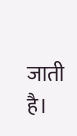जाती है।